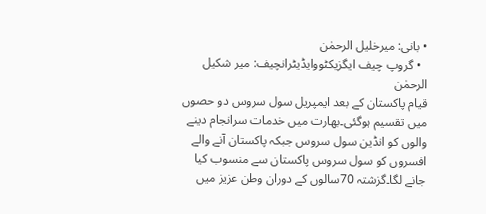• بانی: میرخلیل الرحمٰن
  • گروپ چیف ایگزیکٹووایڈیٹرانچیف: میر شکیل الرحمٰن
قیام پاکستان کے بعد ایمپریل سول سروس دو حصوں میں تقسیم ہوگئی۔بھارت میں خدمات سرانجام دینے والوں کو انڈین سول سروس جبکہ پاکستان آنے والے افسروں کو سول سروس پاکستان سے منسوب کیا جانے لگا۔گزشتہ 70سالوں کے دوران وطن عزیز میں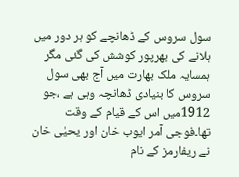سول سروس کے ڈھانچے کو ہر دور میں ہلانے کی بھرپور کوشش کی گئی مگر ہمسایہ ملک بھارت میں آج بھی سول سروس کا بنیادی ڈھانچہ وہی ہے ،جو 1912میں اس کے قیام کے وقت تھا۔فوجی آمر ایوب خان اور یحیٰی خان نے ریفارمز کے نام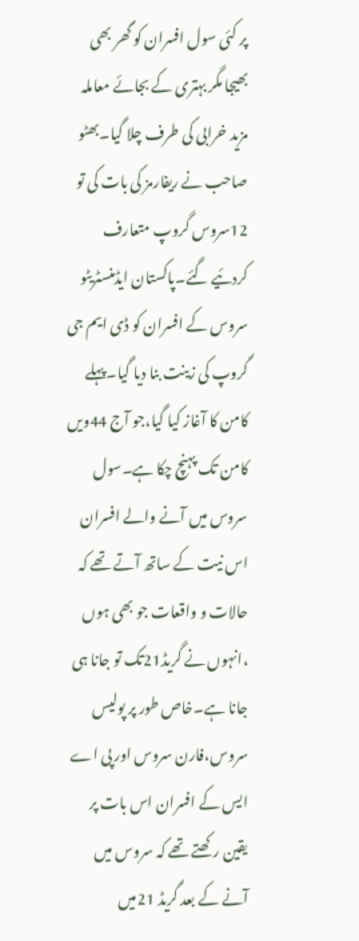پر کئی سول افسران کو گھر بھی بھیجا مگر بہتری کے بجائے معاملہ مزید خرابی کی طرف چلا گیا۔بھٹو صاحب نے ریفارمز کی بات کی تو 12سروس گروپ متعارف کردئیے گئے۔پاکستان ایڈمنسٹریٹو سروس کے افسران کو ڈی ایم جی گروپ کی زینت بنا دیا گیا۔پہلے کامن کا آغاز کیا گیا،جو آج 44ویں کامن تک پہنچ چکا ہے۔سول سروس میں آنے والے افسران اس نیت کے ساتھ آتے تھے کہ حالات و واقعات جو بھی ہوں ،انہوں نے گریڈ21تک تو جانا ہی جانا ہے۔خاص طور پر پولیس سروس،فارن سروس اور پی اے ایس کے افسران اس بات پر یقین رکھتے تھے کہ سروس میں آنے کے بعد گریڈ 21میں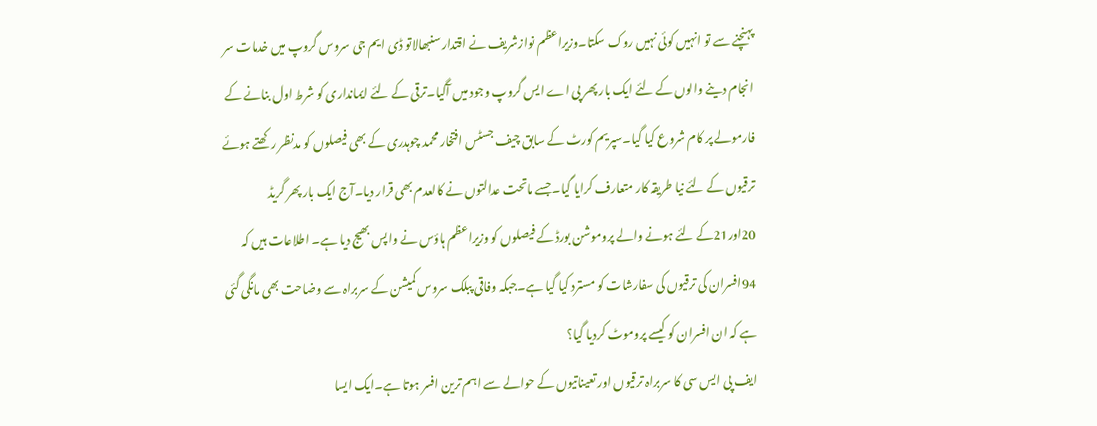پہنچنے سے تو انہیں کوئی نہیں روک سکتا۔وزیراعظم نوازشریف نے اقتدار سنبھالاتو ڈی ایم جی سروس گروپ میں خدمات سر انجام دینے والوں کے لئے ایک بار پھر پی اے ایس گروپ وجود میں آگیا۔ترقی کے لئے ایمانداری کو شرط اول بنانے کے فارمولے پر کام شروع کیا گیا۔سپریم کورٹ کے سابق چیف جسٹس افتخار محمد چوہدری کے بھی فیصلوں کو مدنظر رکھتے ہوئے ترقیوں کے لئے نیا طریقہ کار متعارف کرایا گیا۔جسے ماتحت عدالتوں نے کالعدم بھی قرار دیا۔آج ایک بار پھر گریڈ 20اور21کے لئے ہونے والے پروموشن بورڈ کے فیصلوں کو وزیراعظم ہاؤس نے واپس بھیج دیا ہے۔ اطلاعات ہیں کہ 94افسران کی ترقیوں کی سفارشات کو مسترد کیا گیا ہے۔جبکہ وفاقی پبلک سروس کمیشن کے سربراہ سے وضاحت بھی مانگی گئی ہے کہ ان افسران کو کیسے پروموٹ کردیا گیا؟
ایف پی ایس سی کا سربراہ ترقیوں اور تعیناتیوں کے حوالے سے اہم ترین افسر ہوتا ہے۔ایک ایسا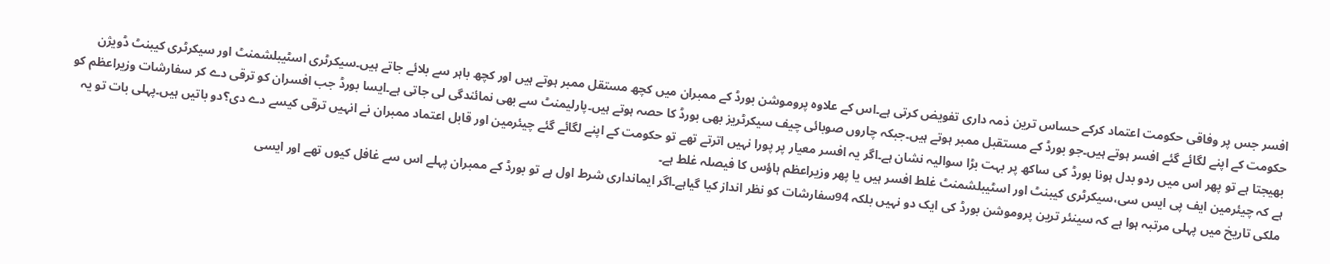افسر جس پر وفاقی حکومت اعتماد کرکے حساس ترین ذمہ داری تفویض کرتی ہے۔اس کے علاوہ پروموشن بورڈ کے ممبران میں کچھ مستقل ممبر ہوتے ہیں اور کچھ باہر سے بلائے جاتے ہیں۔سیکرٹری اسٹیبلشمنٹ اور سیکرٹری کیبنٹ ڈویژن حکومت کے اپنے لگائے گئے افسر ہوتے ہیں۔جو بورڈ کے مستقبل ممبر ہوتے ہیں۔جبکہ چاروں صوبائی چیف سیکرٹریز بھی بورڈ کا حصہ ہوتے ہیں۔پارلیمنٹ سے بھی نمائندگی لی جاتی ہے۔ایسا بورڈ جب افسران کو ترقی دے کر سفارشات وزیراعظم کو بھیجتا ہے تو پھر اس میں ردو بدل ہونا بورڈ کی ساکھ پر بہت بڑا سوالیہ نشان ہے۔اگر یہ افسر معیار پر پورا نہیں اترتے تھے تو حکومت کے اپنے لگائے گئے چیئرمین اور قابل اعتماد ممبران نے انہیں ترقی کیسے دے دی؟دو باتیں ہیں۔پہلی بات تو یہ ہے کہ چیئرمین ایف پی ایس سی،سیکرٹری کیبنٹ اور اسٹیبلشمنٹ غلط افسر ہیں یا پھر وزیراعظم ہاؤس کا فیصلہ غلط ہے۔
ملکی تاریخ میں پہلی مرتبہ ہوا ہے کہ سینئر ترین پروموشن بورڈ کی ایک دو نہیں بلکہ 94سفارشات کو نظر انداز کیا گیاہے۔اگر ایمانداری شرط اول ہے تو بورڈ کے ممبران پہلے اس سے غافل کیوں تھے اور ایسی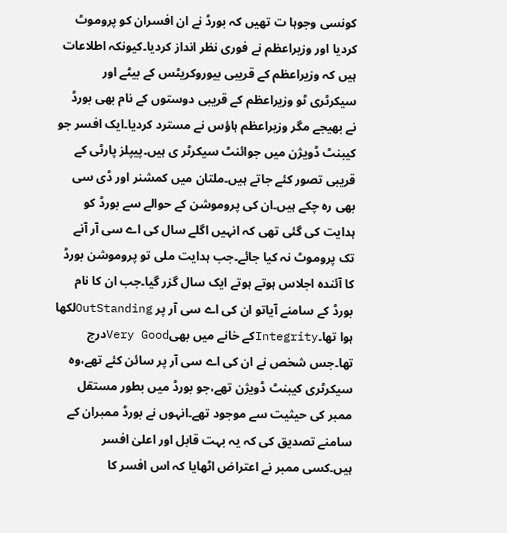کونسی وجوہا ت تھیں کہ بورڈ نے ان افسران کو پروموٹ کردیا اور وزیراعظم نے فوری نظر انداز کردیا۔کیونکہ اطلاعات ہیں کہ وزیراعظم کے قریبی بیوروکریٹس کے بیٹے اور سیکرٹری ٹو وزیراعظم کے قریبی دوستوں کے نام بھی بورڈ نے بھیجے مگر وزیراعظم ہاؤس نے مسترد کردیا۔ایک افسر جو کیبنٹ ڈویژن میں جوائنٹ سیکرٹر ی ہیں۔پیپلز پارٹی کے قریبی تصور کئے جاتے ہیں۔ملتان میں کمشنر اور ڈی سی بھی رہ چکے ہیں۔ان کی پروموشن کے حوالے سے بورڈ کو ہدایت کی گئی تھی کہ انہیں اگلے سال کی اے سی آر آنے تک پروموٹ نہ کیا جائے۔جب ہدایت ملی تو پروموشن بورڈ کا آئندہ اجلاس ہوتے ہوتے ایک سال گزر گیا۔جب ان کا نام بورڈ کے سامنے آیاتو ان کی اے سی آر پر OutStandingلکھا ہوا تھا۔Integrityکے خانے میں بھیVery Goodدرج تھا۔جس شخص نے ان کی اے سی آر پر سائن کئے تھے،وہ سیکرٹری کیبنٹ ڈویژن تھے،جو بورڈ میں بطور مستقل ممبر کی حیثیت سے موجود تھے۔انہوں نے بورڈ ممبران کے سامنے تصدیق کی کہ یہ بہت قابل اور اعلیٰ افسر ہیں۔کسی ممبر نے اعتراض اٹھایا کہ اس افسر کا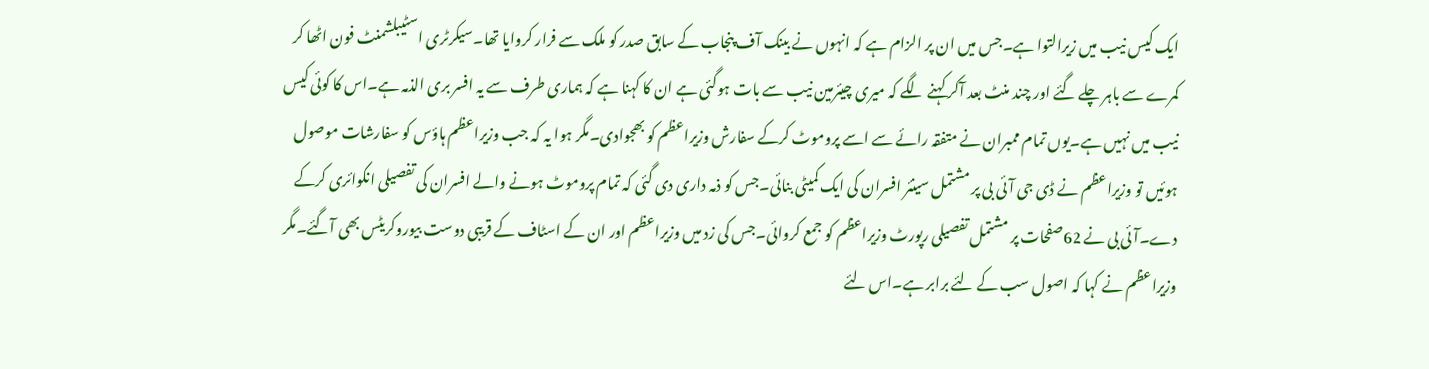ایک کیس نیب میں زیرالتوا ہے۔جس میں ان پر الزام ہے کہ انہوں نے بینک آف پنجاب کے سابق صدر کو ملک سے فرار کروایا تھا۔سیکرٹری اسٹیبلشمنٹ فون اٹھا کر کمرے سے باہر چلے گئے اور چند منٹ بعد آکر کہنے لگے کہ میری چیئرمین نیب سے بات ہوگئی ہے ان کا کہنا ہے کہ ہماری طرف سے یہ افسر بری الذمہ ہے۔اس کا کوئی کیس نیب میں نہیں ہے۔یوں تمام ممبران نے متفقہ رائے سے اسے پروموٹ کرکے سفارش وزیراعظم کو بھجوادی۔مگر ہوا یہ کہ جب وزیراعظم ہاؤس کو سفارشات موصول ہوئیں تو وزیراعظم نے ڈی جی آئی بی پر مشتمل سینئر افسران کی ایک کمیٹی بنائی۔جس کو ذمہ داری دی گئی کہ تمام پروموٹ ہونے والے افسران کی تفصیلی انکوائری کرکے دے۔آئی بی نے 62صفحات پر مشتمل تفصیلی رپورٹ وزیراعظم کو جمع کروائی۔جس کی زد میں وزیراعظم اور ان کے اسٹاف کے قریبی دوست بیوروکریٹس بھی آگئے۔مگر وزیراعظم نے کہا کہ اصول سب کے لئے برابر ہے۔اس لئے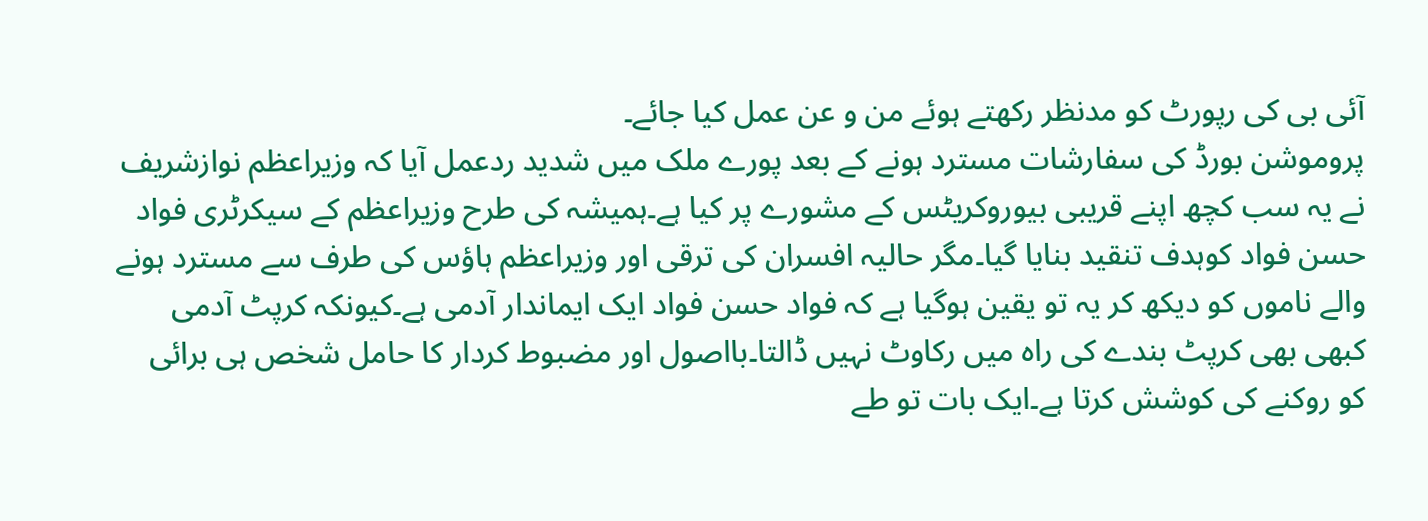آئی بی کی رپورٹ کو مدنظر رکھتے ہوئے من و عن عمل کیا جائے۔
پروموشن بورڈ کی سفارشات مسترد ہونے کے بعد پورے ملک میں شدید ردعمل آیا کہ وزیراعظم نوازشریف نے یہ سب کچھ اپنے قریبی بیوروکریٹس کے مشورے پر کیا ہے۔ہمیشہ کی طرح وزیراعظم کے سیکرٹری فواد حسن فواد کوہدف تنقید بنایا گیا۔مگر حالیہ افسران کی ترقی اور وزیراعظم ہاؤس کی طرف سے مسترد ہونے والے ناموں کو دیکھ کر یہ تو یقین ہوگیا ہے کہ فواد حسن فواد ایک ایماندار آدمی ہے۔کیونکہ کرپٹ آدمی کبھی بھی کرپٹ بندے کی راہ میں رکاوٹ نہیں ڈالتا۔بااصول اور مضبوط کردار کا حامل شخص ہی برائی کو روکنے کی کوشش کرتا ہے۔ایک بات تو طے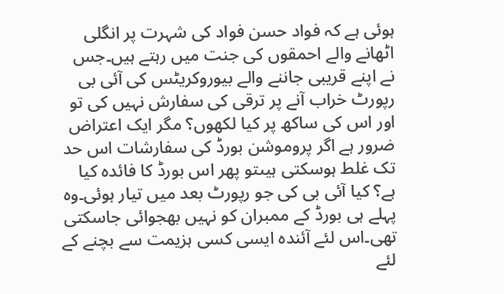ہوئی ہے کہ فواد حسن فواد کی شہرت پر انگلی اٹھانے والے احمقوں کی جنت میں رہتے ہیں۔جس نے اپنے قریبی جاننے والے بیوروکریٹس کی آئی بی رپورٹ خراب آنے پر ترقی کی سفارش نہیں کی تو اور اس کی ساکھ پر کیا لکھوں؟ مگر ایک اعتراض ضرور ہے اگر پروموشن بورڈ کی سفارشات اس حد تک غلط ہوسکتی ہیںتو پھر اس بورڈ کا فائدہ کیا ہے؟ کیا آئی بی کی جو رپورٹ بعد میں تیار ہوئی۔وہ پہلے ہی بورڈ کے ممبران کو نہیں بھجوائی جاسکتی تھی۔اس لئے آئندہ ایسی کسی ہزیمت سے بچنے کے لئے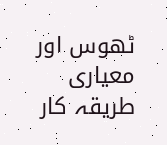ٹھوس اور معیاری طریقہ کار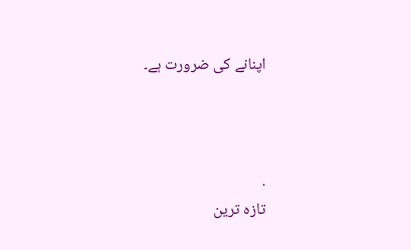اپنانے کی ضرورت ہے۔



.
تازہ ترین